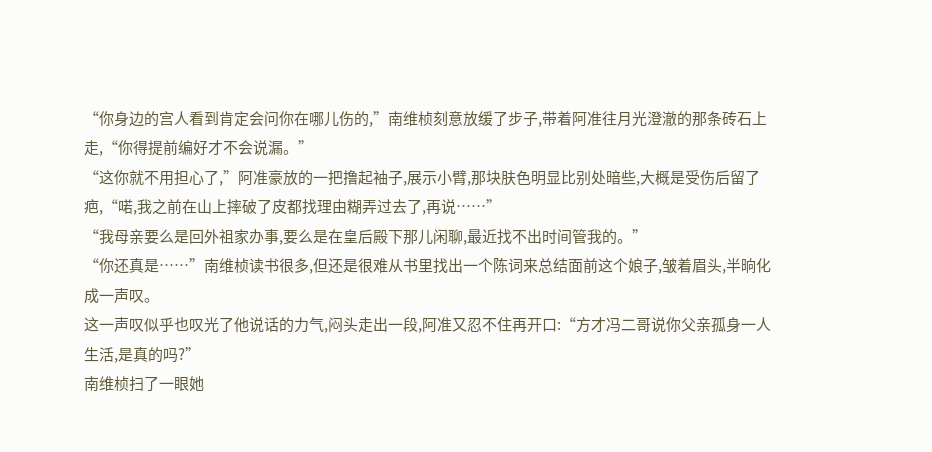“你身边的宫人看到肯定会问你在哪儿伤的,”南维桢刻意放缓了步子,带着阿准往月光澄澈的那条砖石上走,“你得提前编好才不会说漏。”
“这你就不用担心了,”阿准豪放的一把撸起袖子,展示小臂,那块肤色明显比别处暗些,大概是受伤后留了疤,“喏,我之前在山上摔破了皮都找理由糊弄过去了,再说……”
“我母亲要么是回外祖家办事,要么是在皇后殿下那儿闲聊,最近找不出时间管我的。”
“你还真是……”南维桢读书很多,但还是很难从书里找出一个陈词来总结面前这个娘子,皱着眉头,半晌化成一声叹。
这一声叹似乎也叹光了他说话的力气,闷头走出一段,阿准又忍不住再开口:“方才冯二哥说你父亲孤身一人生活,是真的吗?”
南维桢扫了一眼她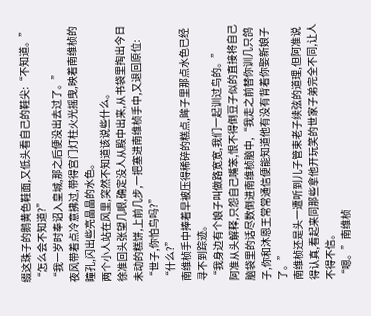缀这珠子的鹅黄色鞋面,又低头看自己的鞋尖:“不知道。”
“怎么会不知道?”
“我一岁时奉诏入皇城,那之后便没出去过了。”
夜风带着点冷意拂过,带得宫门灯柱火光摇曳,映着南维桢的瞳孔,闪出些亮晶晶的水色。
两个小人站在风里,突然不知道该说些什么。
徐准回头张望几眼,确定没人从殿中出来,从书袋里掏出今日未动的糕饼,上前几步,一把塞进南维桢手中,又退回原位:
“世子,你怕鸟吗?”
“什么?”
南维桢手中捧着早被压得稀碎的糕点,眸子里那点水色已经寻不到踪迹。
“我身边有个娘子叫做路宽宽,我们一起训过鸟的。”
阿准从头解释,只怨自己嘴笨,恨不得倒豆子似的直接将自己脑袋里的话尽数倒进南维桢脑中,“我走之前替你训几只鸽子,你和沐恩王常常通信便能知道他有没有背着你娶新娘子了。”
南维桢还是头一遭听到儿子管束老子续弦的道理,但阿准说得认真,看起来同那些拿他开玩笑的世家子弟完全不同,让人不得不信。
“嗯。”南维桢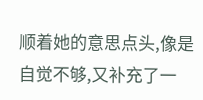顺着她的意思点头,像是自觉不够,又补充了一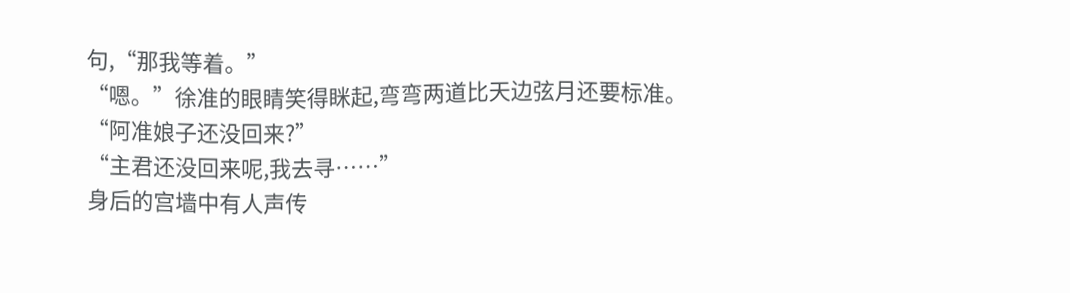句,“那我等着。”
“嗯。”徐准的眼睛笑得眯起,弯弯两道比天边弦月还要标准。
“阿准娘子还没回来?”
“主君还没回来呢,我去寻……”
身后的宫墙中有人声传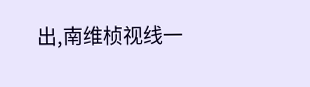出,南维桢视线一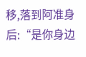移,落到阿准身后:“是你身边